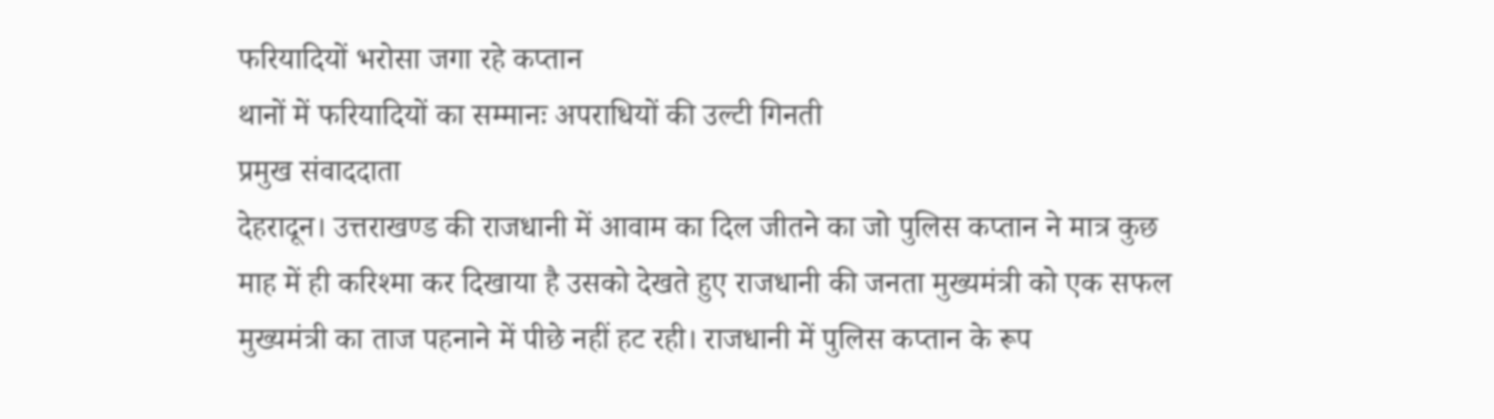फरियादियों भरोसा जगा रहे कप्तान
थानों में फरियादियों का सम्मानः अपराधियों की उल्टी गिनती
प्रमुख संवाददाता
देहरादून। उत्तराखण्ड की राजधानी में आवाम का दिल जीतने का जो पुलिस कप्तान ने मात्र कुछ माह में ही करिश्मा कर दिखाया है उसको देखते हुए राजधानी की जनता मुख्यमंत्री को एक सफल मुख्यमंत्री का ताज पहनाने में पीछे नहीं हट रही। राजधानी में पुलिस कप्तान के रूप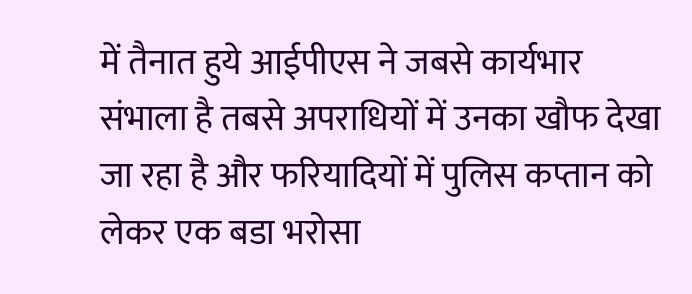में तैनात हुये आईपीएस ने जबसे कार्यभार संभाला है तबसे अपराधियों में उनका खौफ देखा जा रहा है और फरियादियों में पुलिस कप्तान को लेकर एक बडा भरोसा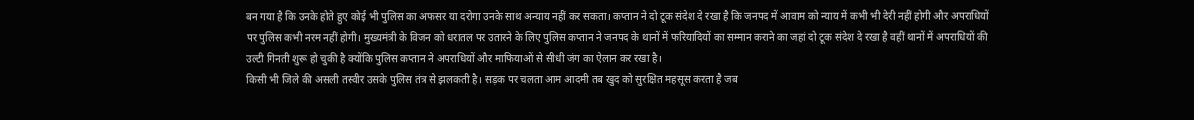बन गया है कि उनके होते हुए कोई भी पुलिस का अफसर या दरोगा उनके साथ अन्याय नहीं कर सकता। कप्तान ने दो टूक संदेश दे रखा है कि जनपद में आवाम को न्याय में कभी भी देरी नहीं होगी और अपराधियों पर पुलिस कभी नरम नहीं होगी। मुख्यमंत्री के विजन को धरातल पर उतारने के लिए पुलिस कप्तान ने जनपद के थानों में फरियादियों का सम्मान कराने का जहां दो टूक संदेश दे रखा है वहीं थानों में अपराधियों की उल्टी गिनती शुरू हो चुकी है क्योंकि पुलिस कप्तान ने अपराधियों और माफियाओं से सीधी जंग का ऐलान कर रखा है।
किसी भी जिले की असली तस्वीर उसके पुलिस तंत्र से झलकती है। सड़क पर चलता आम आदमी तब खुद को सुरक्षित महसूस करता है जब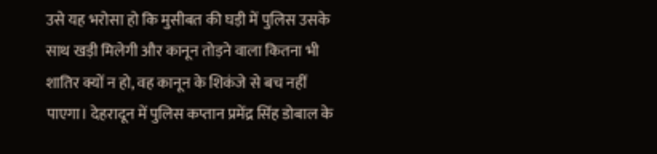उसे यह भरोसा हो कि मुसीबत की घड़ी में पुलिस उसके साथ खड़ी मिलेगी और कानून तोड़ने वाला कितना भी शातिर क्यों न हो, वह कानून के शिकंजे से बच नहीं पाएगा। देहरादून में पुलिस कप्तान प्रमेंद्र सिंह डोबाल के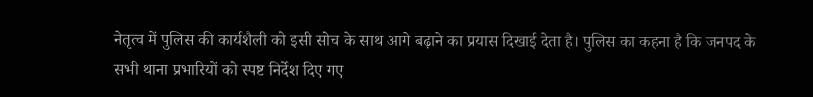नेतृत्व में पुलिस की कार्यशैली को इसी सोच के साथ आगे बढ़ाने का प्रयास दिखाई देता है। पुलिस का कहना है कि जनपद के सभी थाना प्रभारियों को स्पष्ट निर्देश दिए गए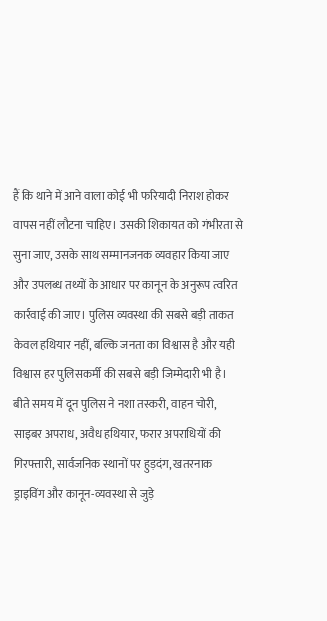हैं कि थाने में आने वाला कोई भी फरियादी निराश होकर वापस नहीं लौटना चाहिए। उसकी शिकायत को गंभीरता से सुना जाए, उसके साथ सम्मानजनक व्यवहार किया जाए और उपलब्ध तथ्यों के आधार पर कानून के अनुरूप त्वरित कार्रवाई की जाए। पुलिस व्यवस्था की सबसे बड़ी ताकत केवल हथियार नहीं, बल्कि जनता का विश्वास है और यही विश्वास हर पुलिसकर्मी की सबसे बड़ी जिम्मेदारी भी है।
बीते समय में दून पुलिस ने नशा तस्करी, वाहन चोरी, साइबर अपराध, अवैध हथियार, फरार अपराधियों की गिरफ्तारी, सार्वजनिक स्थानों पर हुड़दंग, खतरनाक ड्राइविंग और कानून-व्यवस्था से जुड़े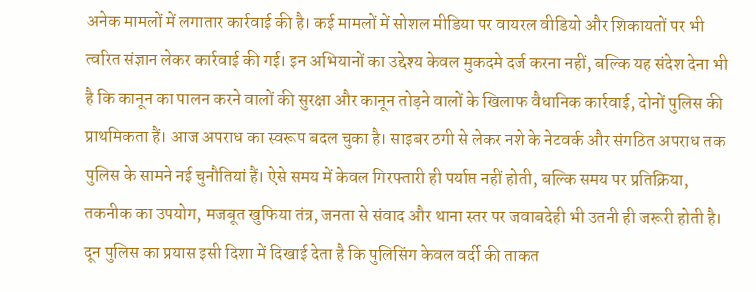अनेक मामलों में लगातार कार्रवाई की है। कई मामलों में सोशल मीडिया पर वायरल वीडियो और शिकायतों पर भी त्वरित संज्ञान लेकर कार्रवाई की गई। इन अभियानों का उद्देश्य केवल मुकदमे दर्ज करना नहीं, बल्कि यह संदेश देना भी है कि कानून का पालन करने वालों की सुरक्षा और कानून तोड़ने वालों के खिलाफ वैधानिक कार्रवाई, दोनों पुलिस की प्राथमिकता हैं। आज अपराध का स्वरूप बदल चुका है। साइबर ठगी से लेकर नशे के नेटवर्क और संगठित अपराध तक पुलिस के सामने नई चुनौतियां हैं। ऐसे समय में केवल गिरफ्तारी ही पर्याप्त नहीं होती, बल्कि समय पर प्रतिक्रिया, तकनीक का उपयोग, मजबूत खुफिया तंत्र, जनता से संवाद और थाना स्तर पर जवाबदेही भी उतनी ही जरूरी होती है। दून पुलिस का प्रयास इसी दिशा में दिखाई देता है कि पुलिसिंग केवल वर्दी की ताकत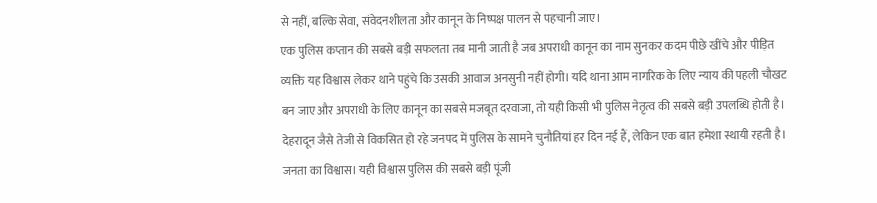से नहीं, बल्कि सेवा, संवेदनशीलता और कानून के निष्पक्ष पालन से पहचानी जाए।
एक पुलिस कप्तान की सबसे बड़ी सफलता तब मानी जाती है जब अपराधी कानून का नाम सुनकर कदम पीछे खींचे और पीड़ित व्यक्ति यह विश्वास लेकर थाने पहुंचे कि उसकी आवाज अनसुनी नहीं होगी। यदि थाना आम नागरिक के लिए न्याय की पहली चौखट बन जाए और अपराधी के लिए कानून का सबसे मजबूत दरवाजा, तो यही किसी भी पुलिस नेतृत्व की सबसे बड़ी उपलब्धि होती है। देहरादून जैसे तेजी से विकसित हो रहे जनपद में पुलिस के सामने चुनौतियां हर दिन नई हैं, लेकिन एक बात हमेशा स्थायी रहती है। जनता का विश्वास। यही विश्वास पुलिस की सबसे बड़ी पूंजी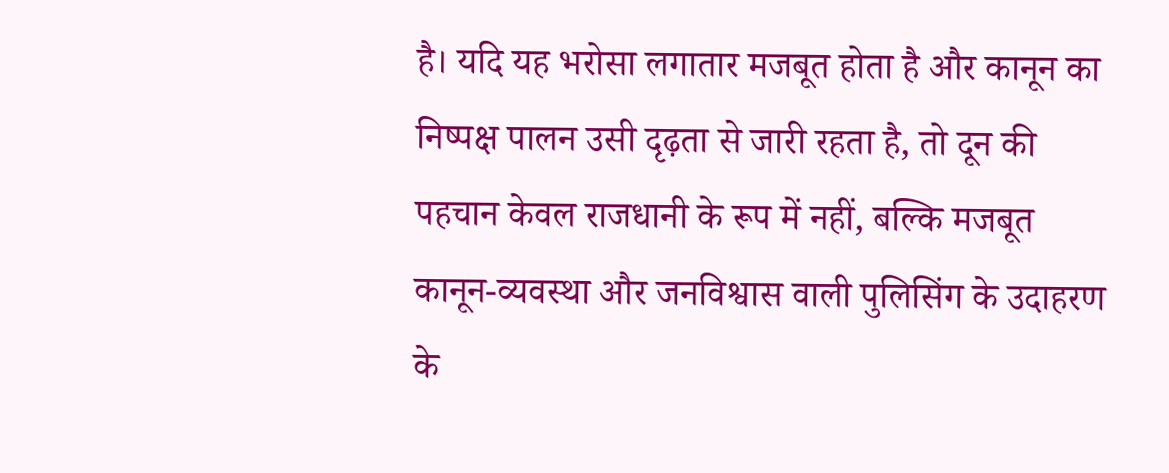है। यदि यह भरोसा लगातार मजबूत होता है और कानून का निष्पक्ष पालन उसी दृढ़ता से जारी रहता है, तो दून की पहचान केवल राजधानी के रूप में नहीं, बल्कि मजबूत कानून-व्यवस्था और जनविश्वास वाली पुलिसिंग के उदाहरण के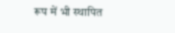रूप में भी स्थापित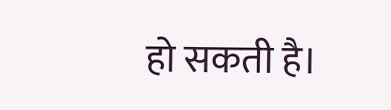हो सकती है।